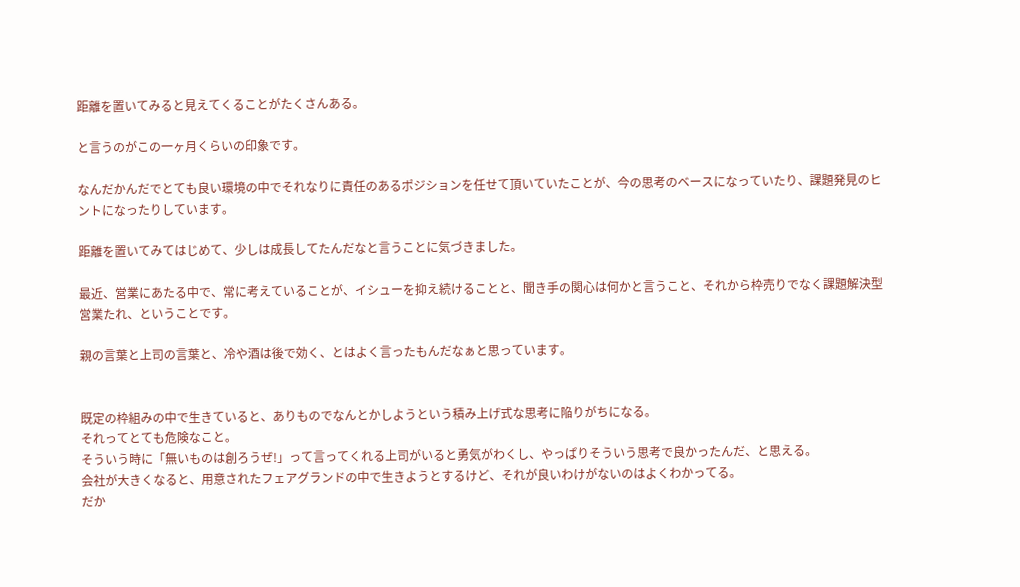距離を置いてみると見えてくることがたくさんある。

と言うのがこの一ヶ月くらいの印象です。

なんだかんだでとても良い環境の中でそれなりに責任のあるポジションを任せて頂いていたことが、今の思考のベースになっていたり、課題発見のヒントになったりしています。

距離を置いてみてはじめて、少しは成長してたんだなと言うことに気づきました。

最近、営業にあたる中で、常に考えていることが、イシューを抑え続けることと、聞き手の関心は何かと言うこと、それから枠売りでなく課題解決型営業たれ、ということです。

親の言葉と上司の言葉と、冷や酒は後で効く、とはよく言ったもんだなぁと思っています。


既定の枠組みの中で生きていると、ありものでなんとかしようという積み上げ式な思考に陥りがちになる。
それってとても危険なこと。
そういう時に「無いものは創ろうぜ!」って言ってくれる上司がいると勇気がわくし、やっぱりそういう思考で良かったんだ、と思える。
会社が大きくなると、用意されたフェアグランドの中で生きようとするけど、それが良いわけがないのはよくわかってる。
だか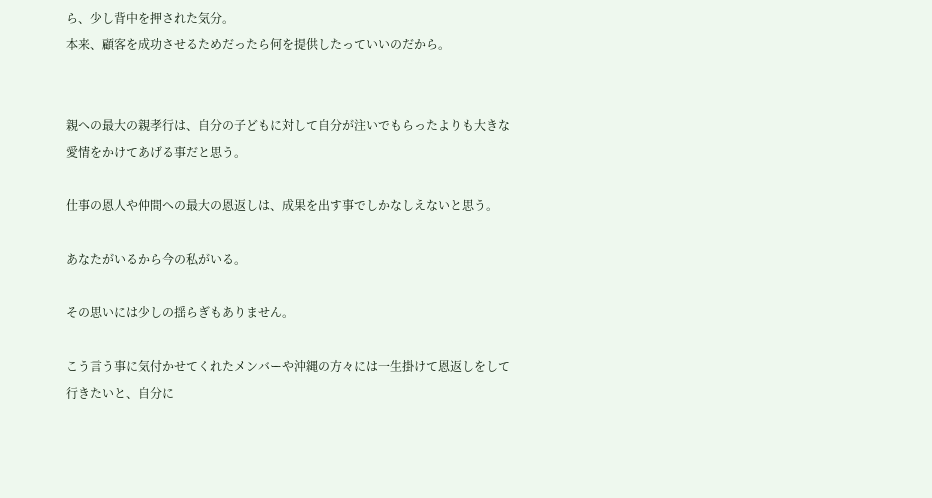ら、少し背中を押された気分。
本来、顧客を成功させるためだったら何を提供したっていいのだから。


親への最大の親孝行は、自分の子どもに対して自分が注いでもらったよりも大きな愛情をかけてあげる事だと思う。

仕事の恩人や仲間への最大の恩返しは、成果を出す事でしかなしえないと思う。

あなたがいるから今の私がいる。

その思いには少しの揺らぎもありません。

こう言う事に気付かせてくれたメンバーや沖縄の方々には一生掛けて恩返しをして行きたいと、自分に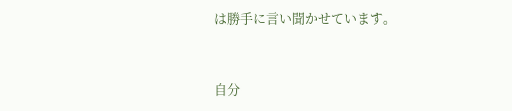は勝手に言い聞かせています。


自分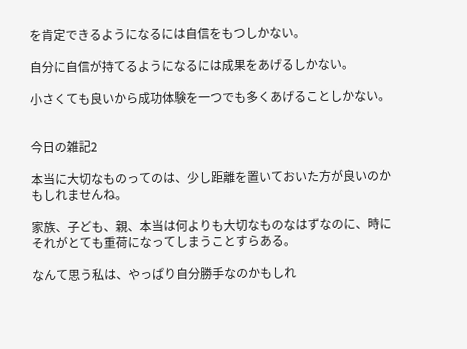を肯定できるようになるには自信をもつしかない。

自分に自信が持てるようになるには成果をあげるしかない。

小さくても良いから成功体験を一つでも多くあげることしかない。


今日の雑記2

本当に大切なものってのは、少し距離を置いておいた方が良いのかもしれませんね。

家族、子ども、親、本当は何よりも大切なものなはずなのに、時にそれがとても重荷になってしまうことすらある。

なんて思う私は、やっぱり自分勝手なのかもしれ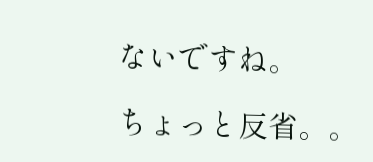ないですね。

ちょっと反省。。